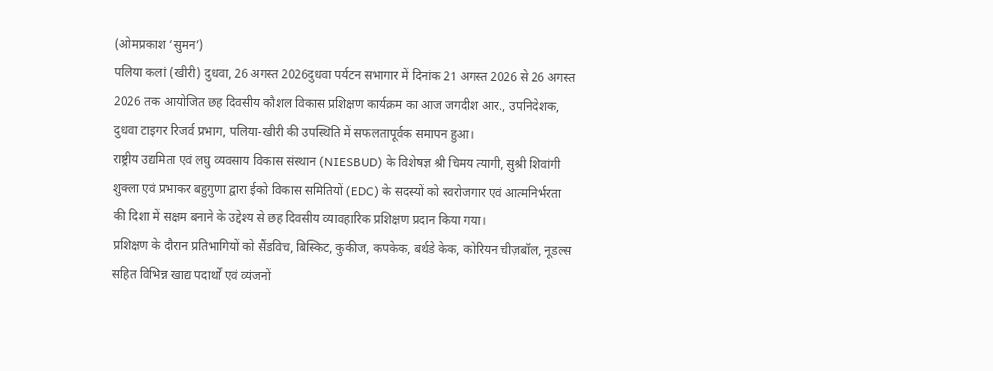(ओमप्रकाश ‘सुमन’)
पलिया कलां (खीरी) दुधवा, 26 अगस्त 2026दुधवा पर्यटन सभागार में दिनांक 21 अगस्त 2026 से 26 अगस्त 2026 तक आयोजित छह दिवसीय कौशल विकास प्रशिक्षण कार्यक्रम का आज जगदीश आर., उपनिदेशक, दुधवा टाइगर रिजर्व प्रभाग, पलिया-खीरी की उपस्थिति में सफलतापूर्वक समापन हुआ।
राष्ट्रीय उद्यमिता एवं लघु व्यवसाय विकास संस्थान (NIESBUD) के विशेषज्ञ श्री चिमय त्यागी, सुश्री शिवांगी शुक्ला एवं प्रभाकर बहुगुणा द्वारा ईको विकास समितियों (EDC) के सदस्यों को स्वरोजगार एवं आत्मनिर्भरता की दिशा में सक्षम बनाने के उद्देश्य से छह दिवसीय व्यावहारिक प्रशिक्षण प्रदान किया गया।
प्रशिक्षण के दौरान प्रतिभागियों को सैंडविच, बिस्किट, कुकीज, कपकेक, बर्थडे केक, कोरियन चीज़बॉल, नूडल्स सहित विभिन्न खाद्य पदार्थों एवं व्यंजनों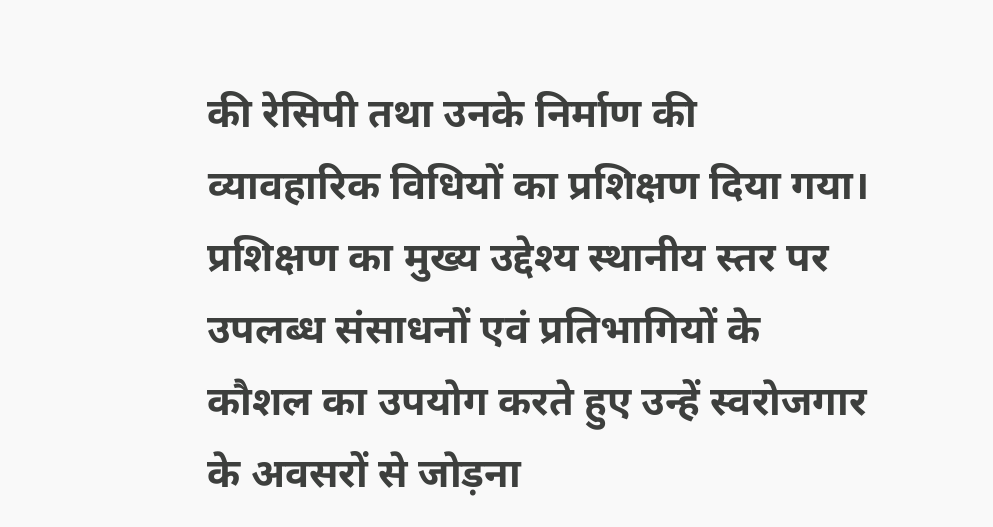की रेसिपी तथा उनके निर्माण की व्यावहारिक विधियों का प्रशिक्षण दिया गया। प्रशिक्षण का मुख्य उद्देश्य स्थानीय स्तर पर उपलब्ध संसाधनों एवं प्रतिभागियों के कौशल का उपयोग करते हुए उन्हें स्वरोजगार के अवसरों से जोड़ना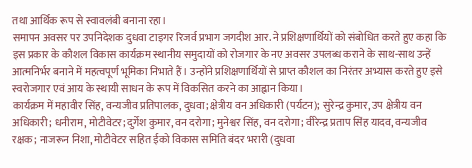तथा आर्थिक रूप से स्वावलंबी बनाना रहा।
समापन अवसर पर उपनिदेशक दुधवा टाइगर रिजर्व प्रभाग जगदीश आर. ने प्रशिक्षणार्थियों को संबोधित करते हुए कहा कि इस प्रकार के कौशल विकास कार्यक्रम स्थानीय समुदायों को रोजगार के नए अवसर उपलब्ध कराने के साथ-साथ उन्हें आत्मनिर्भर बनाने में महत्वपूर्ण भूमिका निभाते हैं। उन्होंने प्रशिक्षणार्थियों से प्राप्त कौशल का निरंतर अभ्यास करते हुए इसे स्वरोजगार एवं आय के स्थायी साधन के रूप में विकसित करने का आह्वान किया।
कार्यक्रम में महावीर सिंह, वन्यजीव प्रतिपालक, दुधवा; क्षेत्रीय वन अधिकारी (पर्यटन); सुरेन्द्र कुमार, उप क्षेत्रीय वन अधिकारी; धनीराम, मोटीवेटर; दुर्गेश कुमार, वन दरोगा; मुनेश्वर सिंह, वन दरोगा; वीरेन्द्र प्रताप सिंह यादव, वन्यजीव रक्षक; नाजरून निशा, मोटीवेटर सहित ईको विकास समिति बंदर भरारी (दुधवा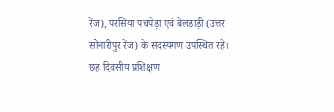रेंज), परसिया पचपेड़ा एवं बेलडाड़ी (उत्तर सोनारीपुर रेंज) के सदस्यगण उपस्थित रहे।
छह दिवसीय प्रशिक्षण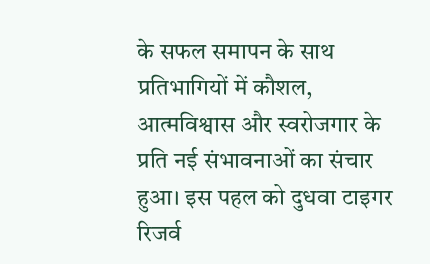के सफल समापन के साथ प्रतिभागियों में कौशल, आत्मविश्वास और स्वरोजगार के प्रति नई संभावनाओं का संचार हुआ। इस पहल को दुधवा टाइगर रिजर्व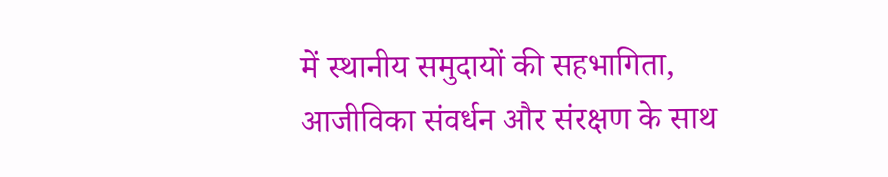में स्थानीय समुदायों की सहभागिता, आजीविका संवर्धन और संरक्षण के साथ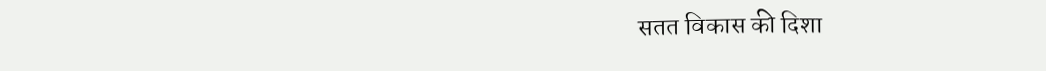सतत विकास की दिशा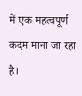में एक महत्वपूर्ण कदम माना जा रहा है।